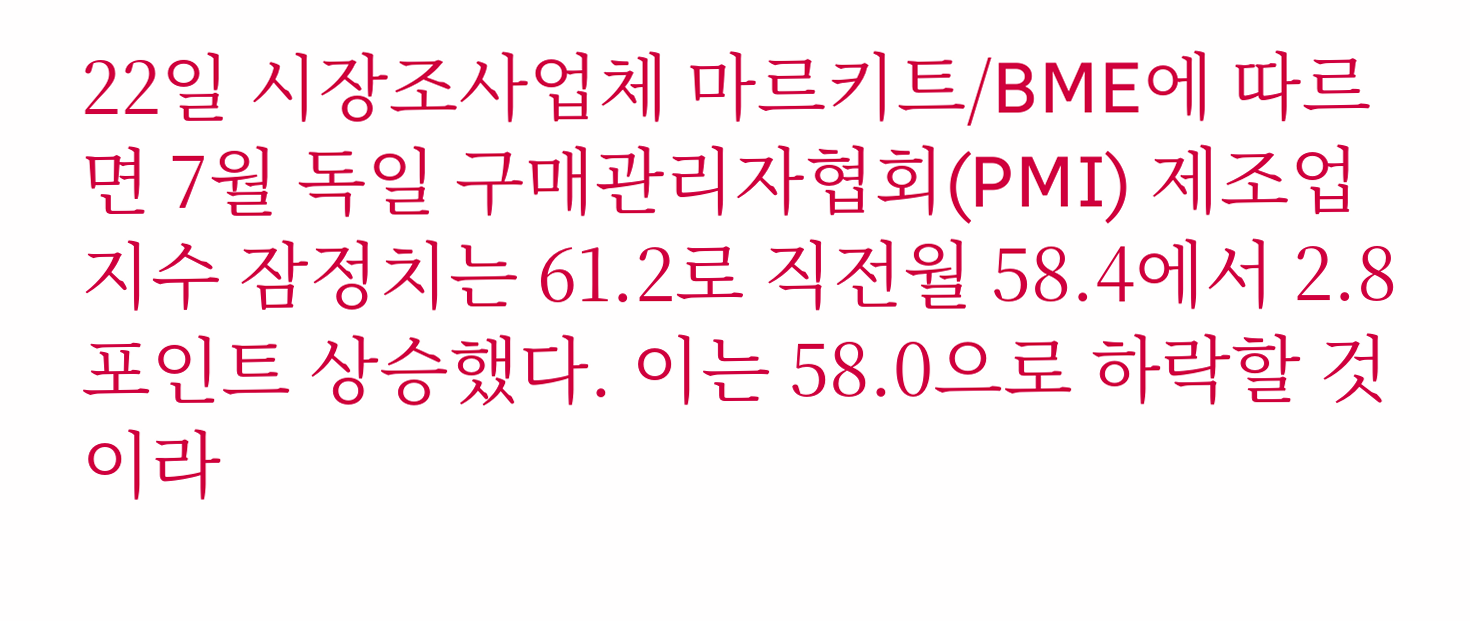22일 시장조사업체 마르키트/BME에 따르면 7월 독일 구매관리자협회(PMI) 제조업지수 잠정치는 61.2로 직전월 58.4에서 2.8포인트 상승했다. 이는 58.0으로 하락할 것이라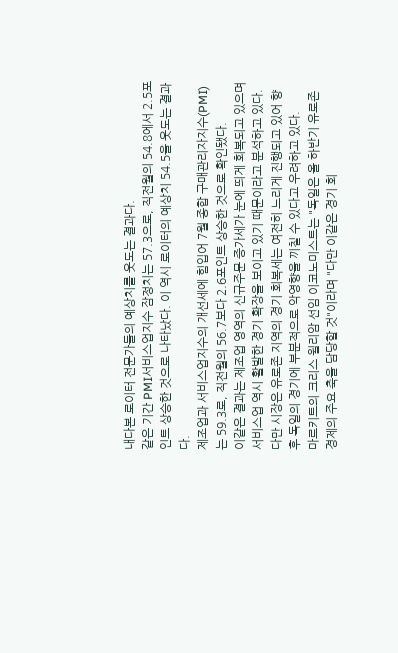내다본 로이터 전문가들의 예상치를 웃도는 결과다.
같은 기간 PMI서비스업지수 잠정치는 57.3으로, 직전월의 54.8에서 2.5포인트 상승한 것으로 나타났다. 이 역시 로이터의 예상치 54.5을 웃도는 결과다.
제조업과 서비스업지수의 개선세에 힘입어 7월 종합 구매관리자지수(PMI)는 59.3로, 직전월의 56.7보다 2.6포인트 상승한 것으로 확인됐다.
이같은 결과는 제조업 영역의 신규주문 증가세가 눈에 띄게 회복되고 있으며 서비스업 역시 활발한 경기 확장을 보이고 있기 때문이라고 분석하고 있다.
다만 시장은 유로존 지역의 경기 회복세는 여전히 느리게 진행되고 있어 향후 독일의 경기에 부분적으로 악영향을 끼칠 수 있다고 우려하고 있다.
마르키트의 크리스 윌리암 선임 이코노미스트는 "독일은 올 하반기 유로존 경제의 주요 축을 담당할 것"이라며 "다만 이같은 경기 회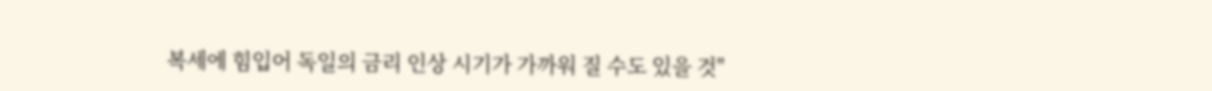복세에 힘입어 독일의 금리 인상 시기가 가까워 질 수도 있을 것"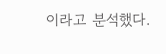이라고 분석했다.